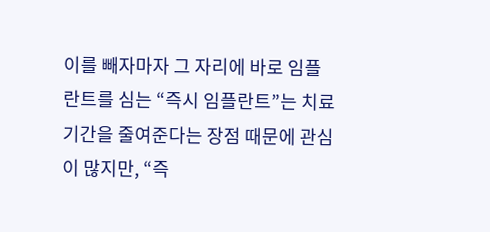이를 빼자마자 그 자리에 바로 임플란트를 심는 “즉시 임플란트”는 치료 기간을 줄여준다는 장점 때문에 관심이 많지만, “즉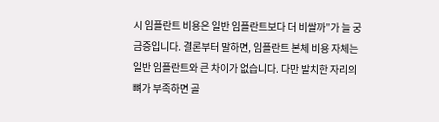시 임플란트 비용은 일반 임플란트보다 더 비쌀까”가 늘 궁금증입니다. 결론부터 말하면, 임플란트 본체 비용 자체는 일반 임플란트와 큰 차이가 없습니다. 다만 발치한 자리의 뼈가 부족하면 골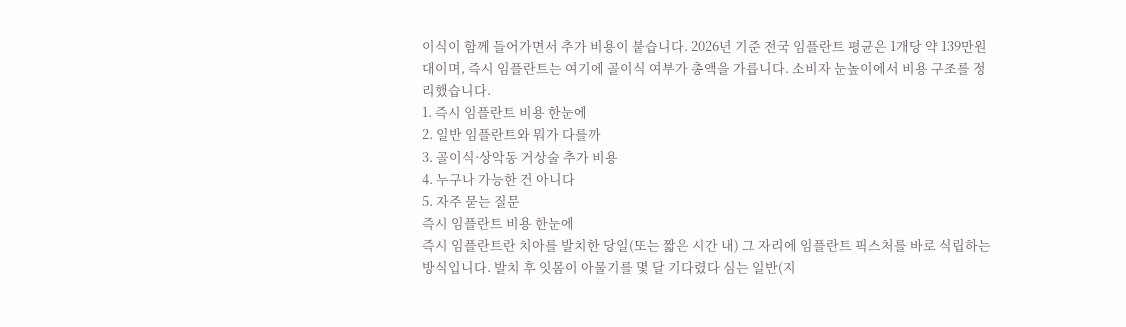이식이 함께 들어가면서 추가 비용이 붙습니다. 2026년 기준 전국 임플란트 평균은 1개당 약 139만원대이며, 즉시 임플란트는 여기에 골이식 여부가 총액을 가릅니다. 소비자 눈높이에서 비용 구조를 정리했습니다.
1. 즉시 임플란트 비용 한눈에
2. 일반 임플란트와 뭐가 다를까
3. 골이식·상악동 거상술 추가 비용
4. 누구나 가능한 건 아니다
5. 자주 묻는 질문
즉시 임플란트 비용 한눈에
즉시 임플란트란 치아를 발치한 당일(또는 짧은 시간 내) 그 자리에 임플란트 픽스처를 바로 식립하는 방식입니다. 발치 후 잇몸이 아물기를 몇 달 기다렸다 심는 일반(지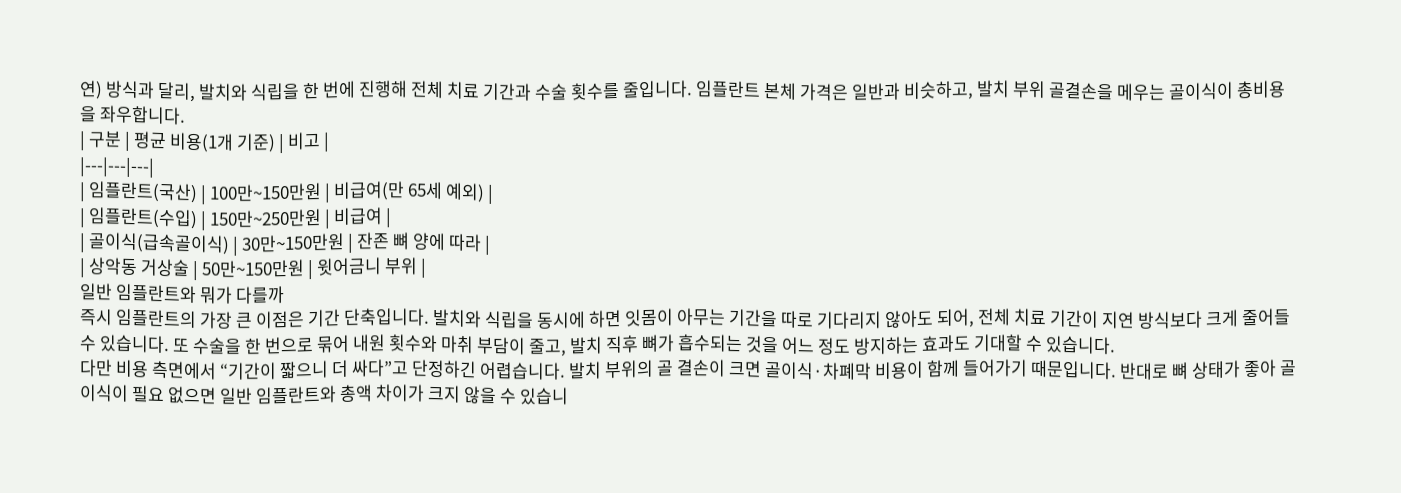연) 방식과 달리, 발치와 식립을 한 번에 진행해 전체 치료 기간과 수술 횟수를 줄입니다. 임플란트 본체 가격은 일반과 비슷하고, 발치 부위 골결손을 메우는 골이식이 총비용을 좌우합니다.
| 구분 | 평균 비용(1개 기준) | 비고 |
|---|---|---|
| 임플란트(국산) | 100만~150만원 | 비급여(만 65세 예외) |
| 임플란트(수입) | 150만~250만원 | 비급여 |
| 골이식(급속골이식) | 30만~150만원 | 잔존 뼈 양에 따라 |
| 상악동 거상술 | 50만~150만원 | 윗어금니 부위 |
일반 임플란트와 뭐가 다를까
즉시 임플란트의 가장 큰 이점은 기간 단축입니다. 발치와 식립을 동시에 하면 잇몸이 아무는 기간을 따로 기다리지 않아도 되어, 전체 치료 기간이 지연 방식보다 크게 줄어들 수 있습니다. 또 수술을 한 번으로 묶어 내원 횟수와 마취 부담이 줄고, 발치 직후 뼈가 흡수되는 것을 어느 정도 방지하는 효과도 기대할 수 있습니다.
다만 비용 측면에서 “기간이 짧으니 더 싸다”고 단정하긴 어렵습니다. 발치 부위의 골 결손이 크면 골이식·차폐막 비용이 함께 들어가기 때문입니다. 반대로 뼈 상태가 좋아 골이식이 필요 없으면 일반 임플란트와 총액 차이가 크지 않을 수 있습니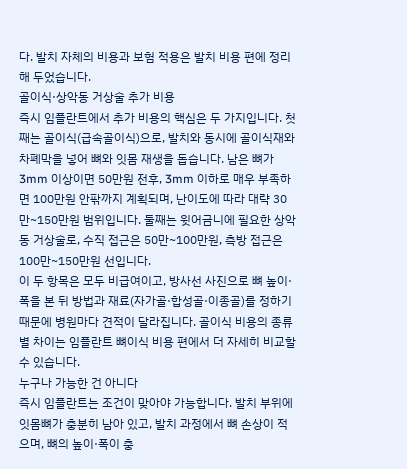다. 발치 자체의 비용과 보험 적용은 발치 비용 편에 정리해 두었습니다.
골이식·상악동 거상술 추가 비용
즉시 임플란트에서 추가 비용의 핵심은 두 가지입니다. 첫째는 골이식(급속골이식)으로, 발치와 동시에 골이식재와 차폐막을 넣어 뼈와 잇몸 재생을 돕습니다. 남은 뼈가 3mm 이상이면 50만원 전후, 3mm 이하로 매우 부족하면 100만원 안팎까지 계획되며, 난이도에 따라 대략 30만~150만원 범위입니다. 둘째는 윗어금니에 필요한 상악동 거상술로, 수직 접근은 50만~100만원, 측방 접근은 100만~150만원 선입니다.
이 두 항목은 모두 비급여이고, 방사선 사진으로 뼈 높이·폭을 본 뒤 방법과 재료(자가골·합성골·이종골)를 정하기 때문에 병원마다 견적이 달라집니다. 골이식 비용의 종류별 차이는 임플란트 뼈이식 비용 편에서 더 자세히 비교할 수 있습니다.
누구나 가능한 건 아니다
즉시 임플란트는 조건이 맞아야 가능합니다. 발치 부위에 잇몸뼈가 충분히 남아 있고, 발치 과정에서 뼈 손상이 적으며, 뼈의 높이·폭이 충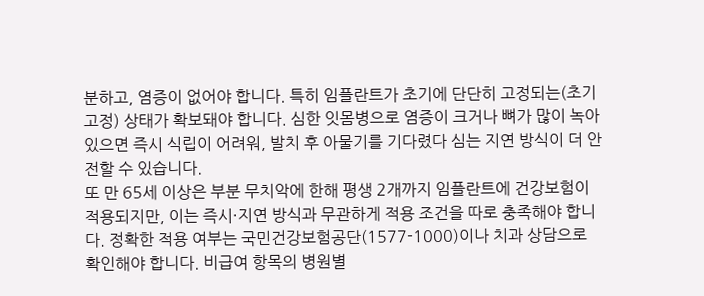분하고, 염증이 없어야 합니다. 특히 임플란트가 초기에 단단히 고정되는(초기 고정) 상태가 확보돼야 합니다. 심한 잇몸병으로 염증이 크거나 뼈가 많이 녹아 있으면 즉시 식립이 어려워, 발치 후 아물기를 기다렸다 심는 지연 방식이 더 안전할 수 있습니다.
또 만 65세 이상은 부분 무치악에 한해 평생 2개까지 임플란트에 건강보험이 적용되지만, 이는 즉시·지연 방식과 무관하게 적용 조건을 따로 충족해야 합니다. 정확한 적용 여부는 국민건강보험공단(1577-1000)이나 치과 상담으로 확인해야 합니다. 비급여 항목의 병원별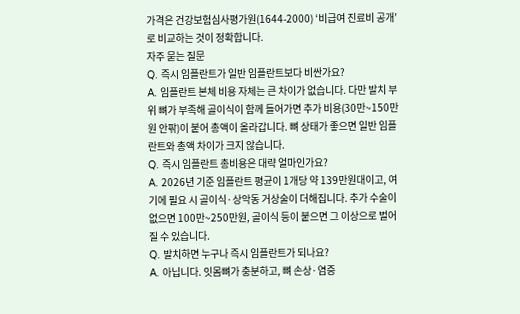가격은 건강보험심사평가원(1644-2000) ‘비급여 진료비 공개’로 비교하는 것이 정확합니다.
자주 묻는 질문
Q. 즉시 임플란트가 일반 임플란트보다 비싼가요?
A. 임플란트 본체 비용 자체는 큰 차이가 없습니다. 다만 발치 부위 뼈가 부족해 골이식이 함께 들어가면 추가 비용(30만~150만원 안팎)이 붙어 총액이 올라갑니다. 뼈 상태가 좋으면 일반 임플란트와 총액 차이가 크지 않습니다.
Q. 즉시 임플란트 총비용은 대략 얼마인가요?
A. 2026년 기준 임플란트 평균이 1개당 약 139만원대이고, 여기에 필요 시 골이식·상악동 거상술이 더해집니다. 추가 수술이 없으면 100만~250만원, 골이식 등이 붙으면 그 이상으로 벌어질 수 있습니다.
Q. 발치하면 누구나 즉시 임플란트가 되나요?
A. 아닙니다. 잇몸뼈가 충분하고, 뼈 손상·염증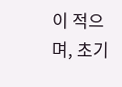이 적으며, 초기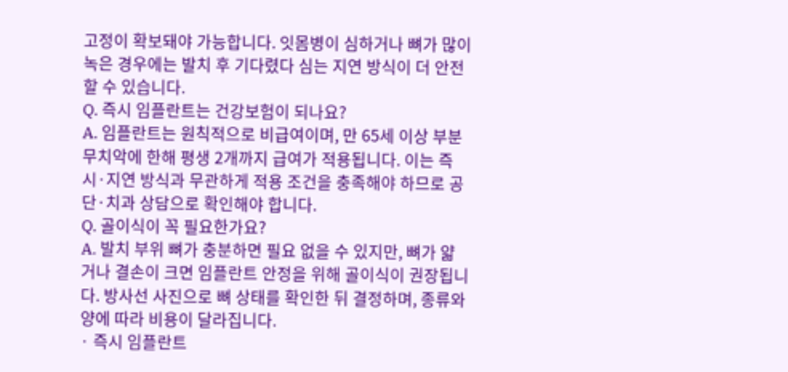고정이 확보돼야 가능합니다. 잇몸병이 심하거나 뼈가 많이 녹은 경우에는 발치 후 기다렸다 심는 지연 방식이 더 안전할 수 있습니다.
Q. 즉시 임플란트는 건강보험이 되나요?
A. 임플란트는 원칙적으로 비급여이며, 만 65세 이상 부분 무치악에 한해 평생 2개까지 급여가 적용됩니다. 이는 즉시·지연 방식과 무관하게 적용 조건을 충족해야 하므로 공단·치과 상담으로 확인해야 합니다.
Q. 골이식이 꼭 필요한가요?
A. 발치 부위 뼈가 충분하면 필요 없을 수 있지만, 뼈가 얇거나 결손이 크면 임플란트 안정을 위해 골이식이 권장됩니다. 방사선 사진으로 뼈 상태를 확인한 뒤 결정하며, 종류와 양에 따라 비용이 달라집니다.
· 즉시 임플란트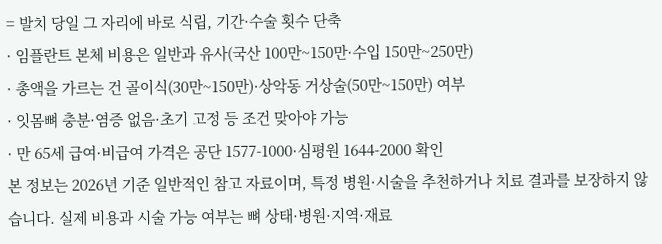= 발치 당일 그 자리에 바로 식립, 기간·수술 횟수 단축
· 임플란트 본체 비용은 일반과 유사(국산 100만~150만·수입 150만~250만)
· 총액을 가르는 건 골이식(30만~150만)·상악동 거상술(50만~150만) 여부
· 잇몸뼈 충분·염증 없음·초기 고정 등 조건 맞아야 가능
· 만 65세 급여·비급여 가격은 공단 1577-1000·심평원 1644-2000 확인
본 정보는 2026년 기준 일반적인 참고 자료이며, 특정 병원·시술을 추천하거나 치료 결과를 보장하지 않습니다. 실제 비용과 시술 가능 여부는 뼈 상태·병원·지역·재료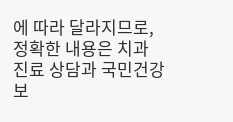에 따라 달라지므로, 정확한 내용은 치과 진료 상담과 국민건강보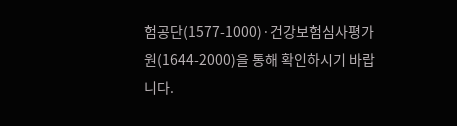험공단(1577-1000)·건강보험심사평가원(1644-2000)을 통해 확인하시기 바랍니다.